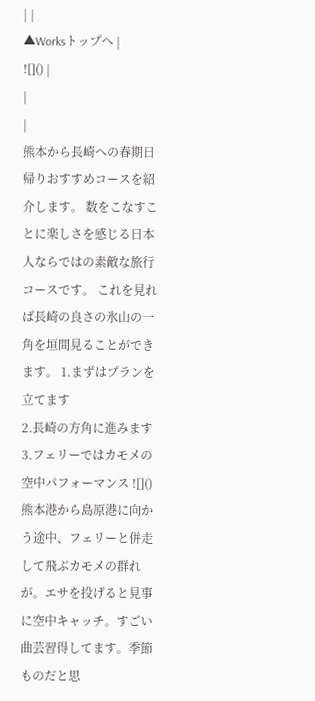| |
▲Worksトップへ |
![]() |
|
|
熊本から長崎への春期日帰りおすすめコースを紹介します。 数をこなすことに楽しさを感じる日本人ならではの素敵な旅行コースです。 これを見れば長崎の良さの氷山の一角を垣間見ることができます。 1.まずはプランを立てます
2.長崎の方角に進みます
3.フェリーではカモメの空中パフォーマンス ![]() 熊本港から島原港に向かう途中、フェリーと併走して飛ぶカモメの群れが。エサを投げると見事に空中キャッチ。すごい曲芸習得してます。季節ものだと思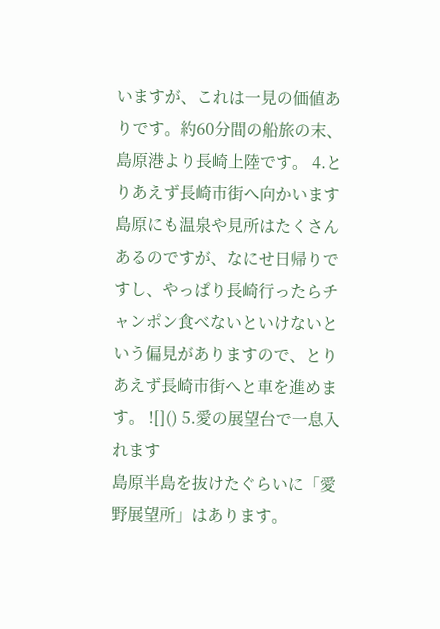いますが、これは一見の価値ありです。約60分間の船旅の末、島原港より長崎上陸です。 4.とりあえず長崎市街へ向かいます 島原にも温泉や見所はたくさんあるのですが、なにせ日帰りですし、やっぱり長崎行ったらチャンポン食べないといけないという偏見がありますので、とりあえず長崎市街へと車を進めます。 ![]() 5.愛の展望台で一息入れます
島原半島を抜けたぐらいに「愛野展望所」はあります。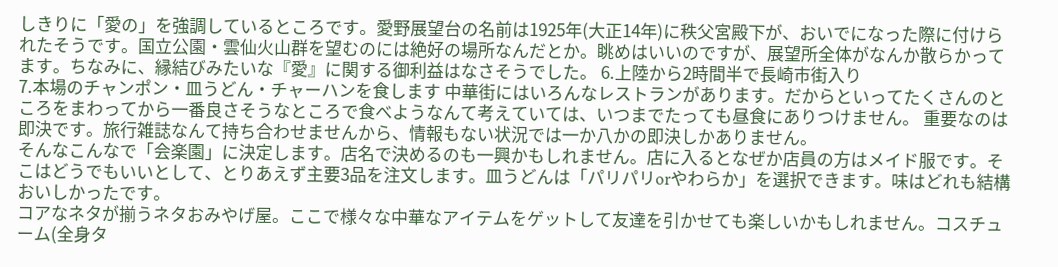しきりに「愛の」を強調しているところです。愛野展望台の名前は1925年(大正14年)に秩父宮殿下が、おいでになった際に付けられたそうです。国立公園・雲仙火山群を望むのには絶好の場所なんだとか。眺めはいいのですが、展望所全体がなんか散らかってます。ちなみに、縁結びみたいな『愛』に関する御利益はなさそうでした。 6.上陸から2時間半で長崎市街入り
7.本場のチャンポン・皿うどん・チャーハンを食します 中華街にはいろんなレストランがあります。だからといってたくさんのところをまわってから一番良さそうなところで食べようなんて考えていては、いつまでたっても昼食にありつけません。 重要なのは即決です。旅行雑誌なんて持ち合わせませんから、情報もない状況では一か八かの即決しかありません。
そんなこんなで「会楽園」に決定します。店名で決めるのも一興かもしれません。店に入るとなぜか店員の方はメイド服です。そこはどうでもいいとして、とりあえず主要3品を注文します。皿うどんは「パリパリorやわらか」を選択できます。味はどれも結構おいしかったです。
コアなネタが揃うネタおみやげ屋。ここで様々な中華なアイテムをゲットして友達を引かせても楽しいかもしれません。コスチューム(全身タ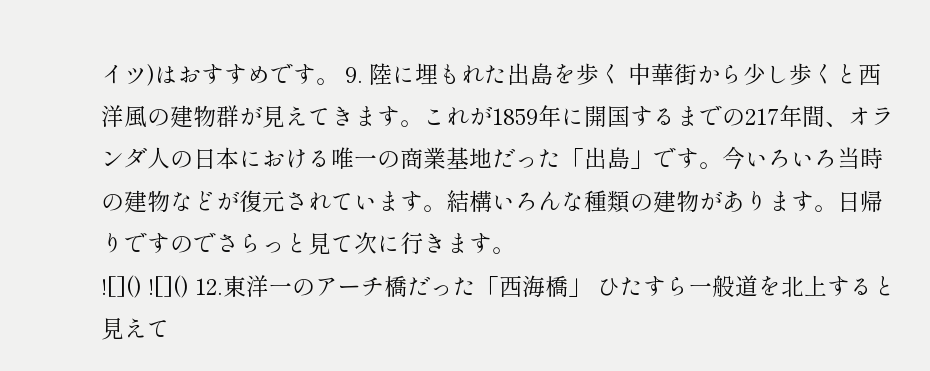イツ)はおすすめです。 9. 陸に埋もれた出島を歩く 中華街から少し歩くと西洋風の建物群が見えてきます。これが1859年に開国するまでの217年間、オランダ人の日本における唯一の商業基地だった「出島」です。今いろいろ当時の建物などが復元されています。結構いろんな種類の建物があります。日帰りですのでさらっと見て次に行きます。
![]() ![]() 12.東洋一のアーチ橋だった「西海橋」 ひたすら一般道を北上すると見えて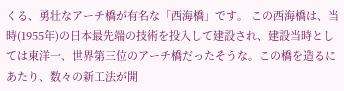くる、勇壮なアーチ橋が有名な「西海橋」です。 この西海橋は、当時(1955年)の日本最先端の技術を投入して建設され、建設当時としては東洋一、世界第三位のアーチ橋だったそうな。この橋を造るにあたり、数々の新工法が開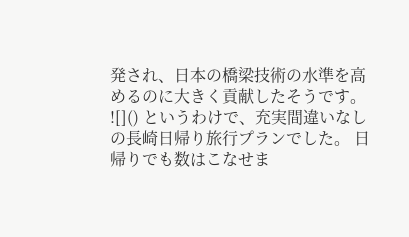発され、日本の橋梁技術の水準を高めるのに大きく貢献したそうです。
![]() というわけで、充実間違いなしの長崎日帰り旅行プランでした。 日帰りでも数はこなせま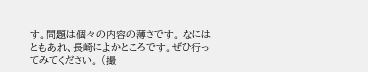す。問題は個々の内容の薄さです。 なにはともあれ、長崎によかところです。ぜひ行ってみてください。 (撮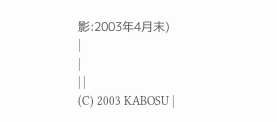影:2003年4月末)
|
|
| |
(C) 2003 KABOSU |